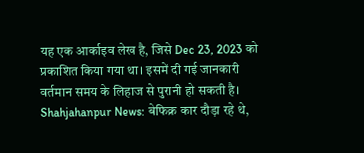यह एक आर्काइव लेख है, जिसे Dec 23, 2023 को प्रकाशित किया गया था। इसमें दी गई जानकारी वर्तमान समय के लिहाज से पुरानी हो सकती है।
Shahjahanpur News: बेफिक्र कार दौड़ा रहे थे,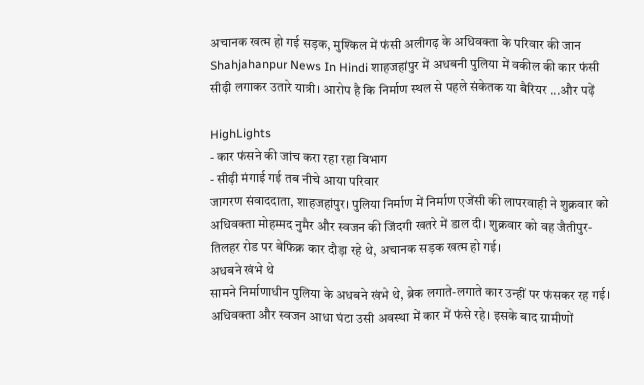अचानक खत्म हो गई सड़क, मुश्किल में फंसी अलीगढ़ के अधिवक्ता के परिवार की जान
Shahjahanpur News In Hindi शाहजहांपुर में अधबनी पुलिया में वकील की कार फंसी सीढ़ी लगाकर उतारे यात्री। आरोप है कि निर्माण स्थल से पहले संकेतक या बैरियर ...और पढ़ें

HighLights
- कार फंसने की जांच करा रहा रहा विभाग
- सीढ़ी मंगाई गई तब नीचे आया परिवार
जागरण संवाददाता, शाहजहांपुर। पुलिया निर्माण में निर्माण एजेंसी की लापरवाही ने शुक्रवार को अधिवक्ता मोहम्मद नुमैर और स्वजन की जिंदगी खतरे में डाल दी। शुक्रवार को वह जैतीपुर-तिलहर रोड पर बेफिक्र कार दौड़ा रहे थे, अचानक सड़क खत्म हो गई।
अधबने खंभे थे
सामने निर्माणाधीन पुलिया के अधबने खंभे थे, ब्रेक लगाते-लगाते कार उन्हीं पर फंसकर रह गई। अधिवक्ता और स्वजन आधा घंटा उसी अवस्था में कार में फंसे रहे। इसके बाद ग्रामीणों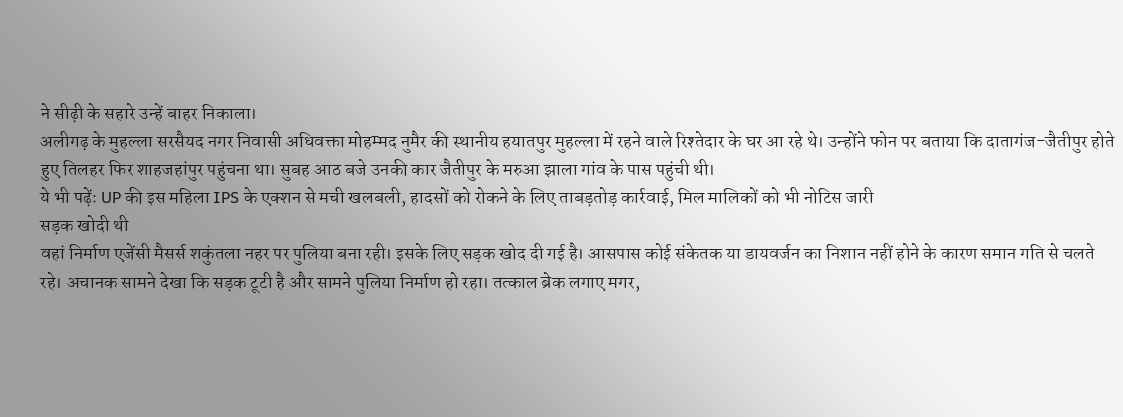ने सीढ़ी के सहारे उन्हें बाहर निकाला।
अलीगढ़ के मुहल्ला सरसैयद नगर निवासी अधिवक्ता मोहम्मद नुमैर की स्थानीय हयातपुर मुहल्ला में रहने वाले रिश्तेदार के घर आ रहे थे। उन्होंने फोन पर बताया कि दातागंज-जैतीपुर होते हुए तिलहर फिर शाहजहांपुर पहुंचना था। सुबह आठ बजे उनकी कार जैतीपुर के मरुआ झाला गांव के पास पहुंची थी।
ये भी पढ़ेंः UP की इस महिला IPS के एक्शन से मची खलबली, हादसों को रोकने के लिए ताबड़तोड़ कार्रवाई, मिल मालिकों को भी नोटिस जारी
सड़क खोदी थी
वहां निर्माण एजेंसी मैसर्स शकुंतला नहर पर पुलिया बना रही। इसके लिए सड़क खोद दी गई है। आसपास कोई संकेतक या डायवर्जन का निशान नहीं होने के कारण समान गति से चलते रहे। अचानक सामने देखा कि सड़क टूटी है और सामने पुलिया निर्माण हो रहा। तत्काल ब्रेक लगाए मगर,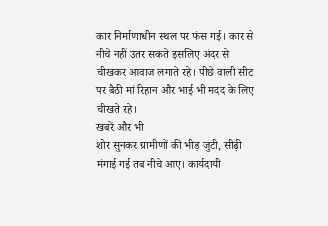कार निर्माणाधीन स्थल पर फंस गई। कार से नीचे नहीं उतर सकते इसलिए अंदर से चीखकर आवाज लगाते रहे। पीछे वाली सीट पर बैठी मां रिहान और भाई भी मदद के लिए चीखते रहे।
खबरें और भी
शोर सुनकर ग्रामीणों की भीड़ जुटी, सीढ़ी मंगाई गई तब नीचे आए। कार्यदायी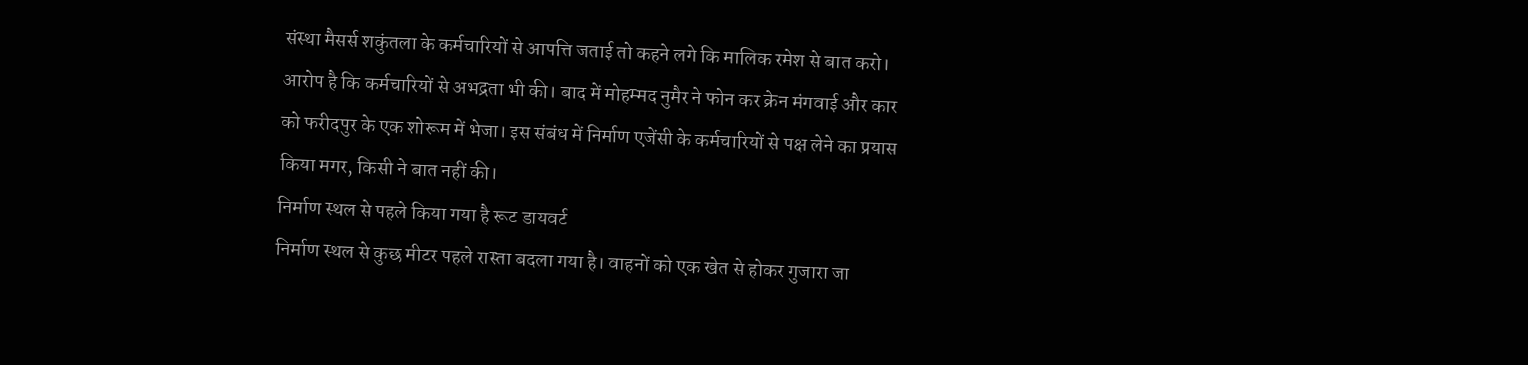संस्था मैसर्स शकुंतला के कर्मचारियों से आपत्ति जताई तो कहने लगे कि मालिक रमेश से बात करो। आरोप है कि कर्मचारियों से अभद्रता भी की। बाद में मोहम्मद नुमैर ने फोन कर क्रेन मंगवाई और कार को फरीदपुर के एक शोरूम में भेजा। इस संबंध में निर्माण एजेंसी के कर्मचारियों से पक्ष लेने का प्रयास किया मगर, किसी ने बात नहीं की।
निर्माण स्थल से पहले किया गया है रूट डायवर्ट
निर्माण स्थल से कुछ मीटर पहले रास्ता बदला गया है। वाहनों को एक खेत से होकर गुजारा जा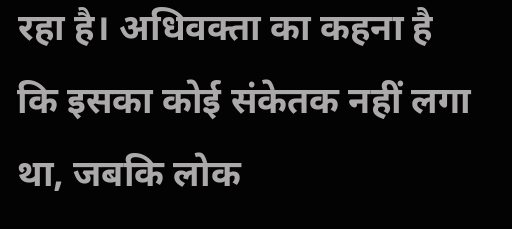रहा है। अधिवक्ता का कहना है कि इसका कोई संकेतक नहीं लगा था, जबकि लोक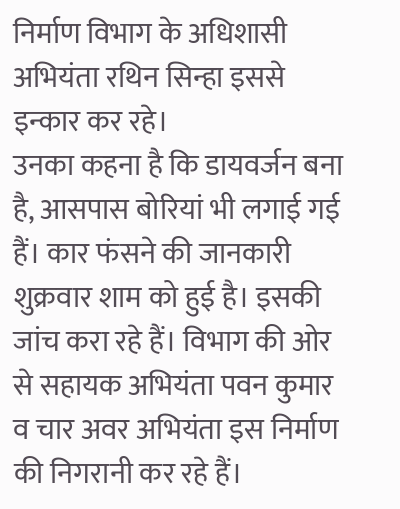निर्माण विभाग के अधिशासी अभियंता रथिन सिन्हा इससे इन्कार कर रहे।
उनका कहना है कि डायवर्जन बना है, आसपास बोरियां भी लगाई गई हैं। कार फंसने की जानकारी शुक्रवार शाम को हुई है। इसकी जांच करा रहे हैं। विभाग की ओर से सहायक अभियंता पवन कुमार व चार अवर अभियंता इस निर्माण की निगरानी कर रहे हैं।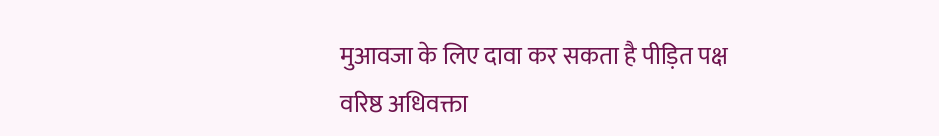मुआवजा के लिए दावा कर सकता है पीड़ित पक्ष
वरिष्ठ अधिवक्ता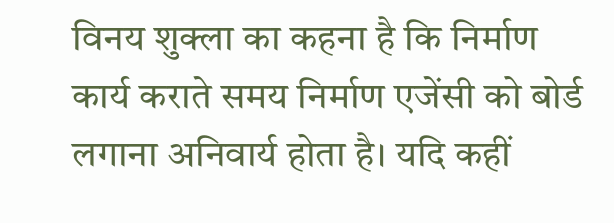विनय शुक्ला का कहना है कि निर्माण कार्य कराते समय निर्माण एजेंसी को बोर्ड लगाना अनिवार्य होता है। यदि कहीं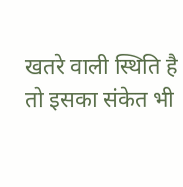खतरे वाली स्थिति है तो इसका संकेत भी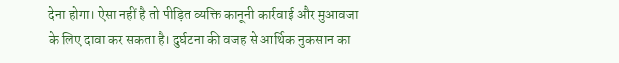देना होगा। ऐसा नहीं है तो पीड़ित व्यक्ति कानूनी कार्रवाई और मुआवजा के लिए दावा कर सकता है। दुर्घटना की वजह से आर्थिक नुकसान का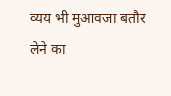व्यय भी मुआवजा बतौर लेने का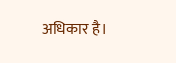अधिकार है।